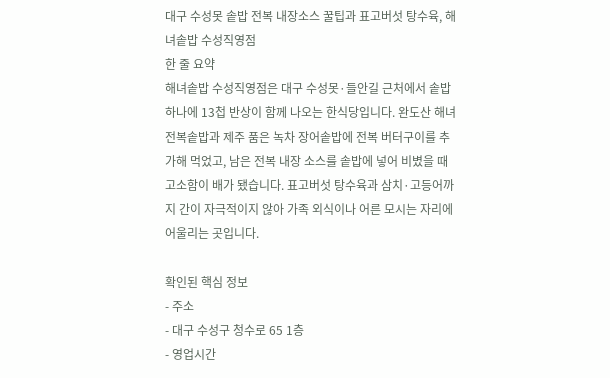대구 수성못 솥밥 전복 내장소스 꿀팁과 표고버섯 탕수육, 해녀솥밥 수성직영점
한 줄 요약
해녀솥밥 수성직영점은 대구 수성못·들안길 근처에서 솥밥 하나에 13첩 반상이 함께 나오는 한식당입니다. 완도산 해녀 전복솥밥과 제주 품은 녹차 장어솥밥에 전복 버터구이를 추가해 먹었고, 남은 전복 내장 소스를 솥밥에 넣어 비볐을 때 고소함이 배가 됐습니다. 표고버섯 탕수육과 삼치·고등어까지 간이 자극적이지 않아 가족 외식이나 어른 모시는 자리에 어울리는 곳입니다.

확인된 핵심 정보
- 주소
- 대구 수성구 청수로 65 1층
- 영업시간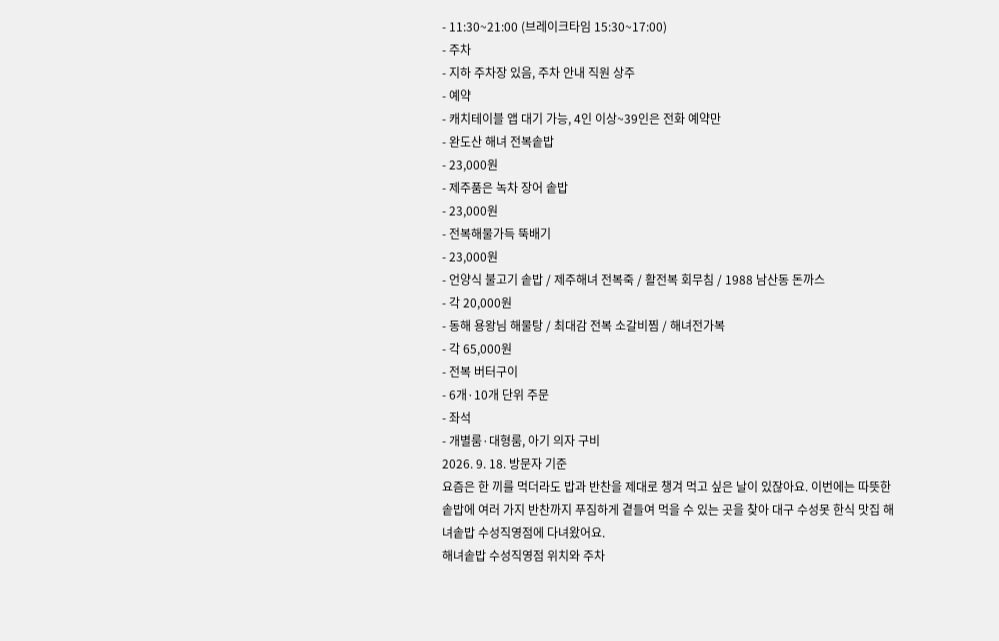- 11:30~21:00 (브레이크타임 15:30~17:00)
- 주차
- 지하 주차장 있음, 주차 안내 직원 상주
- 예약
- 캐치테이블 앱 대기 가능, 4인 이상~39인은 전화 예약만
- 완도산 해녀 전복솥밥
- 23,000원
- 제주품은 녹차 장어 솥밥
- 23,000원
- 전복해물가득 뚝배기
- 23,000원
- 언양식 불고기 솥밥 / 제주해녀 전복죽 / 활전복 회무침 / 1988 남산동 돈까스
- 각 20,000원
- 동해 용왕님 해물탕 / 최대감 전복 소갈비찜 / 해녀전가복
- 각 65,000원
- 전복 버터구이
- 6개·10개 단위 주문
- 좌석
- 개별룸·대형룸, 아기 의자 구비
2026. 9. 18. 방문자 기준
요즘은 한 끼를 먹더라도 밥과 반찬을 제대로 챙겨 먹고 싶은 날이 있잖아요. 이번에는 따뜻한 솥밥에 여러 가지 반찬까지 푸짐하게 곁들여 먹을 수 있는 곳을 찾아 대구 수성못 한식 맛집 해녀솥밥 수성직영점에 다녀왔어요.
해녀솥밥 수성직영점 위치와 주차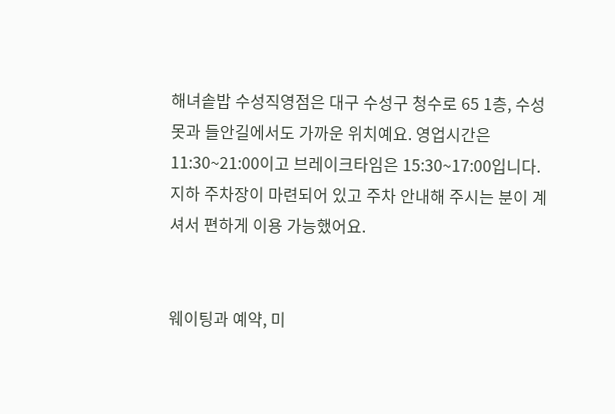해녀솥밥 수성직영점은 대구 수성구 청수로 65 1층, 수성못과 들안길에서도 가까운 위치예요. 영업시간은 11:30~21:00이고 브레이크타임은 15:30~17:00입니다.
지하 주차장이 마련되어 있고 주차 안내해 주시는 분이 계셔서 편하게 이용 가능했어요.


웨이팅과 예약, 미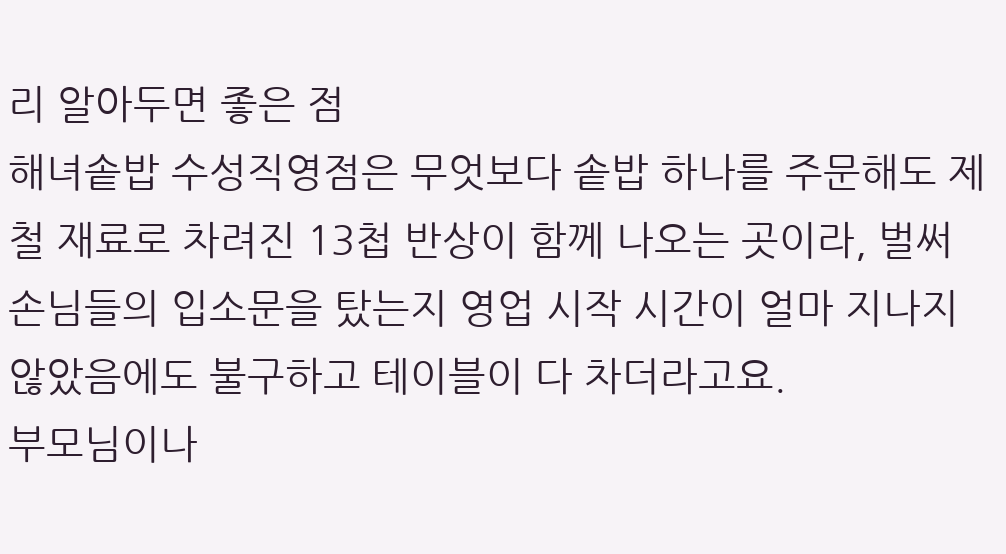리 알아두면 좋은 점
해녀솥밥 수성직영점은 무엇보다 솥밥 하나를 주문해도 제철 재료로 차려진 13첩 반상이 함께 나오는 곳이라, 벌써 손님들의 입소문을 탔는지 영업 시작 시간이 얼마 지나지 않았음에도 불구하고 테이블이 다 차더라고요.
부모님이나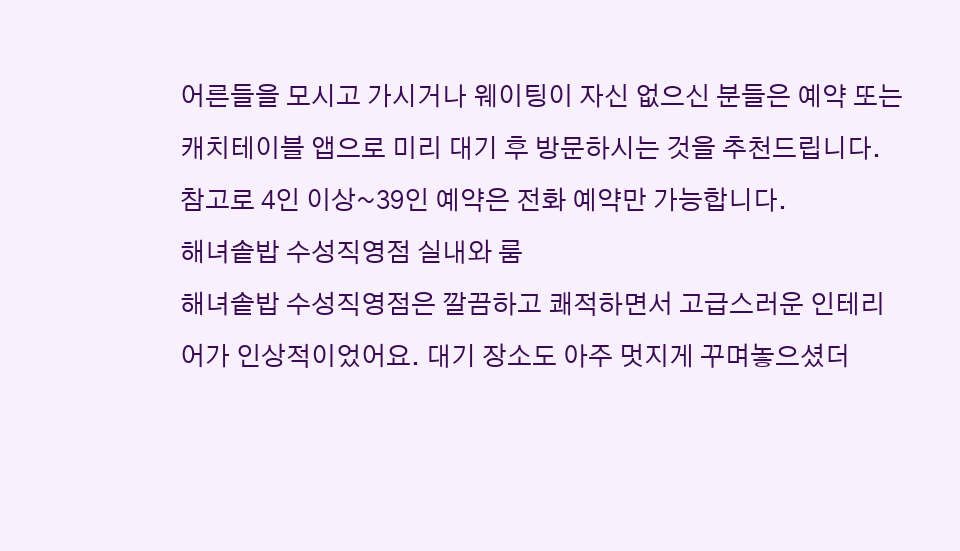어른들을 모시고 가시거나 웨이팅이 자신 없으신 분들은 예약 또는 캐치테이블 앱으로 미리 대기 후 방문하시는 것을 추천드립니다. 참고로 4인 이상~39인 예약은 전화 예약만 가능합니다.
해녀솥밥 수성직영점 실내와 룸
해녀솥밥 수성직영점은 깔끔하고 쾌적하면서 고급스러운 인테리어가 인상적이었어요. 대기 장소도 아주 멋지게 꾸며놓으셨더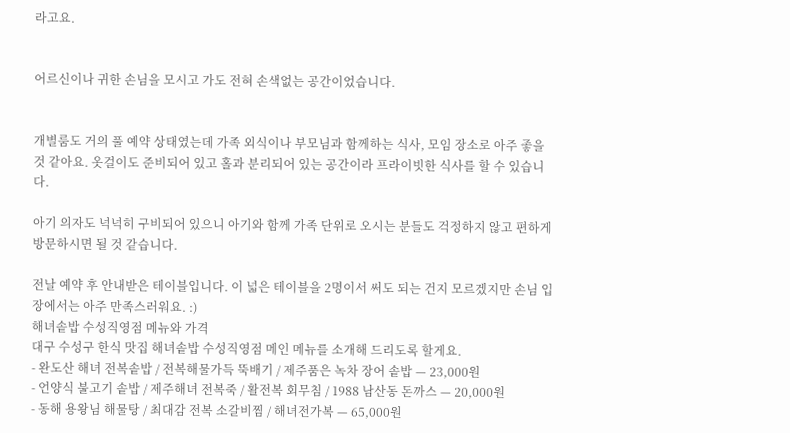라고요.


어르신이나 귀한 손님을 모시고 가도 전혀 손색없는 공간이었습니다.


개별룸도 거의 풀 예약 상태였는데 가족 외식이나 부모님과 함께하는 식사, 모임 장소로 아주 좋을 것 같아요. 옷걸이도 준비되어 있고 홀과 분리되어 있는 공간이라 프라이빗한 식사를 할 수 있습니다.

아기 의자도 넉넉히 구비되어 있으니 아기와 함께 가족 단위로 오시는 분들도 걱정하지 않고 편하게 방문하시면 될 것 같습니다.

전날 예약 후 안내받은 테이블입니다. 이 넓은 테이블을 2명이서 써도 되는 건지 모르겠지만 손님 입장에서는 아주 만족스러워요. :)
해녀솥밥 수성직영점 메뉴와 가격
대구 수성구 한식 맛집 해녀솥밥 수성직영점 메인 메뉴를 소개해 드리도록 할게요.
- 완도산 해녀 전복솥밥 / 전복해물가득 뚝배기 / 제주품은 녹차 장어 솥밥 — 23,000원
- 언양식 불고기 솥밥 / 제주해녀 전복죽 / 활전복 회무침 / 1988 남산동 돈까스 — 20,000원
- 동해 용왕님 해물탕 / 최대감 전복 소갈비찜 / 해녀전가복 — 65,000원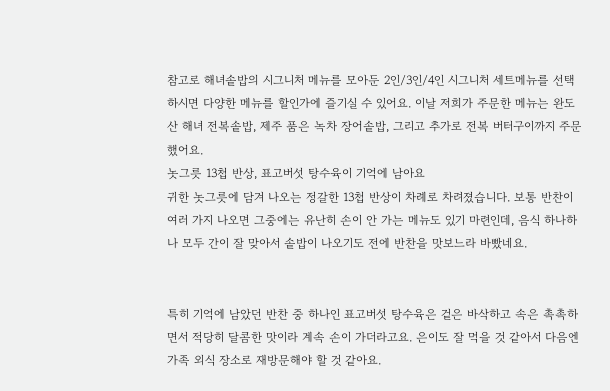참고로 해녀솥밥의 시그니처 메뉴를 모아둔 2인/3인/4인 시그니처 세트메뉴를 선택하시면 다양한 메뉴를 할인가에 즐기실 수 있어요. 이날 저희가 주문한 메뉴는 완도산 해녀 전복솥밥, 제주 품은 녹차 장어솥밥, 그리고 추가로 전복 버터구이까지 주문했어요.
놋그릇 13첩 반상, 표고버섯 탕수육이 기억에 남아요
귀한 놋그릇에 담겨 나오는 정갈한 13첩 반상이 차례로 차려졌습니다. 보통 반찬이 여러 가지 나오면 그중에는 유난히 손이 안 가는 메뉴도 있기 마련인데, 음식 하나하나 모두 간이 잘 맞아서 솥밥이 나오기도 전에 반찬을 맛보느라 바빴네요.


특히 기억에 남았던 반찬 중 하나인 표고버섯 탕수육은 겉은 바삭하고 속은 촉촉하면서 적당히 달콤한 맛이라 계속 손이 가더라고요. 은이도 잘 먹을 것 같아서 다음엔 가족 외식 장소로 재방문해야 할 것 같아요.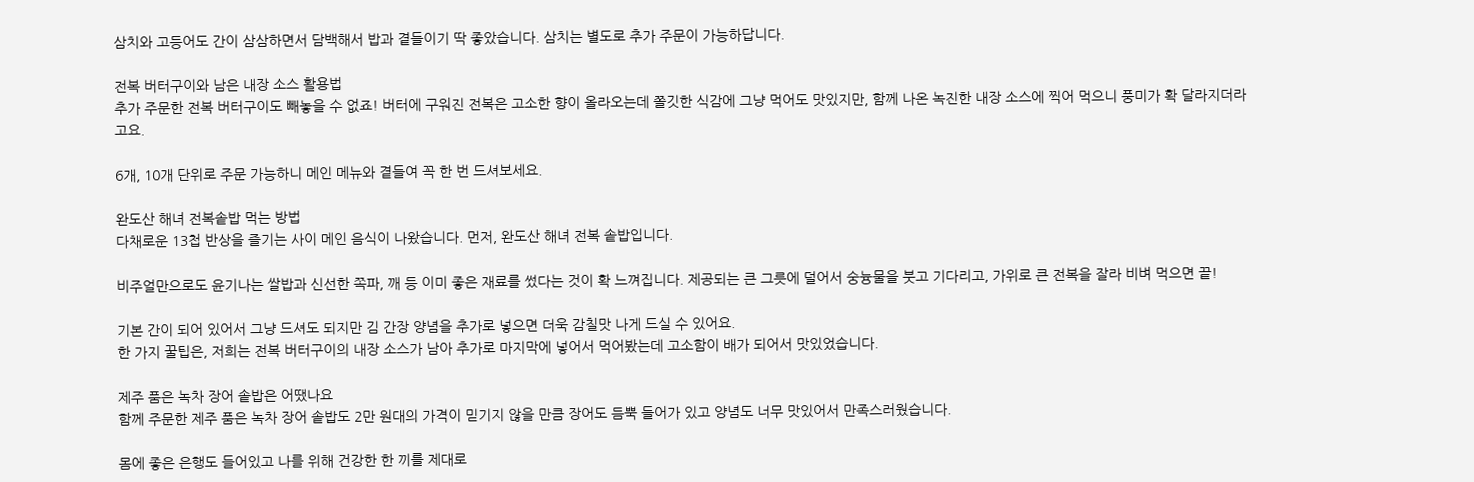삼치와 고등어도 간이 삼삼하면서 담백해서 밥과 곁들이기 딱 좋았습니다. 삼치는 별도로 추가 주문이 가능하답니다.

전복 버터구이와 남은 내장 소스 활용법
추가 주문한 전복 버터구이도 빼놓을 수 없죠! 버터에 구워진 전복은 고소한 향이 올라오는데 쫄깃한 식감에 그냥 먹어도 맛있지만, 함께 나온 녹진한 내장 소스에 찍어 먹으니 풍미가 확 달라지더라고요.

6개, 10개 단위로 주문 가능하니 메인 메뉴와 곁들여 꼭 한 번 드셔보세요.

완도산 해녀 전복솥밥 먹는 방법
다채로운 13첩 반상을 즐기는 사이 메인 음식이 나왔습니다. 먼저, 완도산 해녀 전복 솥밥입니다.

비주얼만으로도 윤기나는 쌀밥과 신선한 쪽파, 깨 등 이미 좋은 재료를 썼다는 것이 확 느껴집니다. 제공되는 큰 그릇에 덜어서 숭늉물을 붓고 기다리고, 가위로 큰 전복을 잘라 비벼 먹으면 끝!

기본 간이 되어 있어서 그냥 드셔도 되지만 김 간장 양념을 추가로 넣으면 더욱 감칠맛 나게 드실 수 있어요.
한 가지 꿀팁은, 저희는 전복 버터구이의 내장 소스가 남아 추가로 마지막에 넣어서 먹어봤는데 고소함이 배가 되어서 맛있었습니다.

제주 품은 녹차 장어 솥밥은 어땠나요
함께 주문한 제주 품은 녹차 장어 솥밥도 2만 원대의 가격이 믿기지 않을 만큼 장어도 듬뿍 들어가 있고 양념도 너무 맛있어서 만족스러웠습니다.

몸에 좋은 은행도 들어있고 나를 위해 건강한 한 끼를 제대로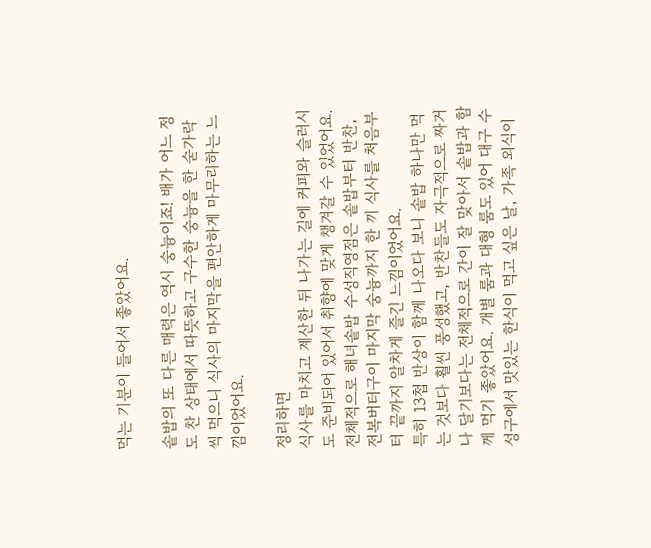먹는 기분이 들어서 좋았어요.

솥밥의 또 다른 매력은 역시 숭늉이죠! 배가 어느 정도 찬 상태에서 따뜻하고 구수한 숭늉을 한 숟가락씩 먹으니 식사의 마지막을 편안하게 마무리하는 느낌이었어요.

정리하면
식사를 마치고 계산한 뒤 나가는 길에 커피와 슬러시도 준비되어 있어서 취향에 맞게 챙겨갈 수 있었어요. 전체적으로 해녀솥밥 수성직영점은 솥밥부터 반찬, 전복버터구이 마지막 숭늉까지 한 끼 식사를 처음부터 끝까지 알차게 즐긴 느낌이었어요.
특히 13첩 반상이 함께 나오다 보니 솥밥 하나만 먹는 것보다 훨씬 풍성했고, 반찬들도 자극적으로 짜거나 달기보다는 전체적으로 간이 잘 맞아서 솥밥과 함께 먹기 좋았어요. 개별 룸과 대형 룸도 있어 대구 수성구에서 맛있는 한식이 먹고 싶은 날, 가족 외식이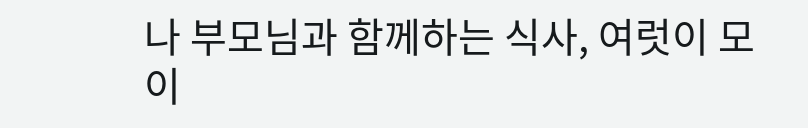나 부모님과 함께하는 식사, 여럿이 모이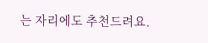는 자리에도 추천드려요.